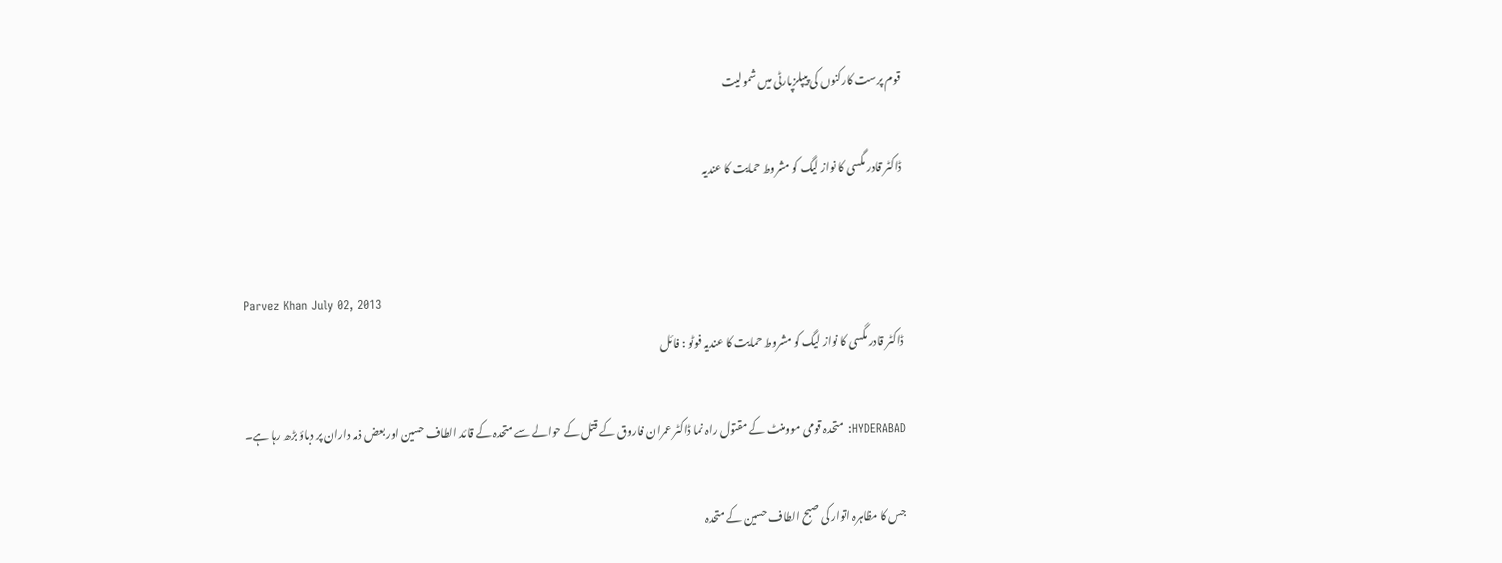قوم پرست کارکنوں کی پیپلزپارٹی میں شمولیت

ڈاکٹر قادر مگسی کا نواز لیگ کو مشروط حمایت کا عندیہ


Parvez Khan July 02, 2013
ڈاکٹر قادر مگسی کا نواز لیگ کو مشروط حمایت کا عندیہ فوٹو : فائل

HYDERABAD: متحدہ قومی موومنٹ کے مقتول راہ نما ڈاکٹر عمران فاروق کے قتل کے حوالے سے متحدہ کے قائد الطاف حسین اور بعض ذمہ داران پر دباؤ بڑھ رہا ہے۔

جس کا مظاہرہ اتوار کی صبح الطاف حسین کے متحدہ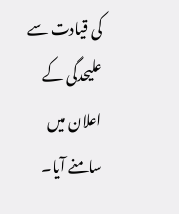کی قیادت سے علیحدگی کے اعلان میں سامنے آیا۔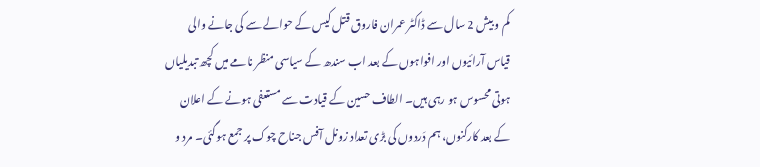کم و بیش 2 سال سے ڈاکٹر عمران فاروق قتل کیس کے حوالے سے کی جانے والی قیاس آرائیوں اور افواہوں کے بعد اب سندھ کے سیاسی منظر نامے میں کچھ تبدیلیاں ہوتی محسوس ہو رہی ہیں۔ الطاف حسین کے قیادت سے مستعفی ہونے کے اعلان کے بعد کارکنوں، ہم دَردوں کی بڑی تعداد زونل آفس جناح چوک پر جمع ہوگئی۔ مرد و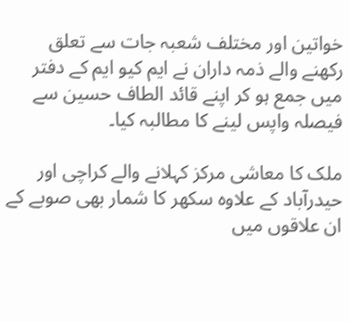خواتین اور مختلف شعبہ جات سے تعلق رکھنے والے ذمہ داران نے ایم کیو ایم کے دفتر میں جمع ہو کر اپنے قائد الطاف حسین سے فیصلہ واپس لینے کا مطالبہ کیا۔

ملک کا معاشی مرکز کہلانے والے کراچی اور حیدرآباد کے علاوہ سکھر کا شمار بھی صوبے کے ان علاقوں میں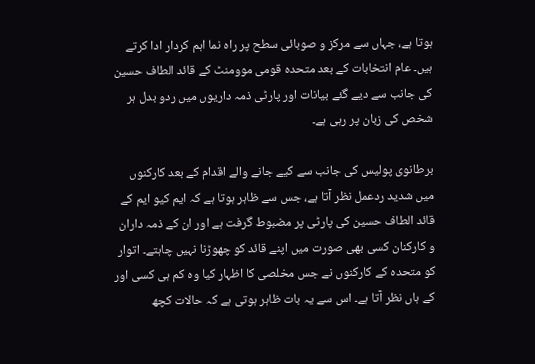ہوتا ہے، جہاں سے مرکز و صوبائی سطح پر راہ نما اہم کردار ادا کرتے ہیں۔ عام انتخابات کے بعد متحدہ قومی موومنٹ کے قائد الطاف حسین کی جانب سے دیے گئے بیانات اور پارٹی ذمہ داریوں میں ردو بدل ہر شخص کی زبان پر رہی ہے۔

برطانوی پولیس کی جانب سے کیے جانے والے اقدام کے بعد کارکنوں میں شدید ردعمل نظر آتا ہے، جس سے ظاہر ہوتا ہے کہ ایم کیو ایم کے قائد الطاف حسین کی پارٹی پر مضبوط گرفت ہے اور ان کے ذمہ داران و کارکنان کسی بھی صورت میں اپنے قائد کو چھوڑنا نہیں چاہتے۔ اتوار کو متحدہ کے کارکنوں نے جس مخلصی کا اظہار کیا وہ کم ہی کسی اور کے ہاں نظر آتا ہے۔ اس سے یہ بات ظاہر ہوتی ہے کہ حالات کچھ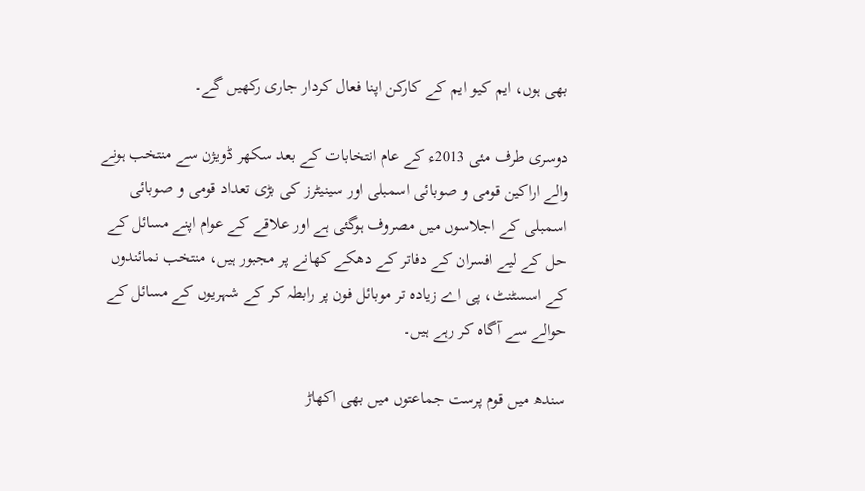بھی ہوں، ایم کیو ایم کے کارکن اپنا فعال کردار جاری رکھیں گے۔

دوسری طرف مئی 2013ء کے عام انتخابات کے بعد سکھر ڈویژن سے منتخب ہونے والے اراکین قومی و صوبائی اسمبلی اور سینیٹرز کی بڑی تعداد قومی و صوبائی اسمبلی کے اجلاسوں میں مصروف ہوگئی ہے اور علاقے کے عوام اپنے مسائل کے حل کے لیے افسران کے دفاتر کے دھکے کھانے پر مجبور ہیں، منتخب نمائندوں کے اسسٹنٹ، پی اے زیادہ تر موبائل فون پر رابطہ کر کے شہریوں کے مسائل کے حوالے سے آگاہ کر رہے ہیں۔

سندھ میں قوم پرست جماعتوں میں بھی اکھاڑ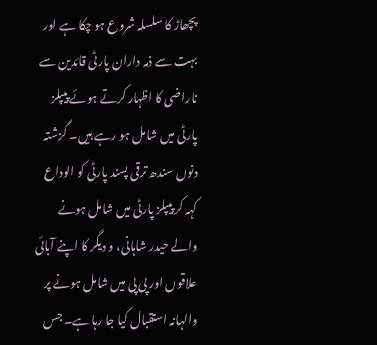پچھاڑ کا سلسلہ شروع ہو چکا ہے اور بہت سے ذمہ داران پارٹی قائدین سے ناراضی کا اظہار کرتے ہوئے پیپلز پارٹی میں شامل ہو رہے ہیں۔ گزشتہ دنوں سندھ ترقی پسند پارٹی کو الوداع کہہ کر پیپلز پارٹی میں شامل ہونے والے حیدر شاہانی، و دیگر کا اپنے آبائی علاقوں اور پی پی میں شامل ہونے پر والہانہ استقبال کیا جا رہا ہے۔ جس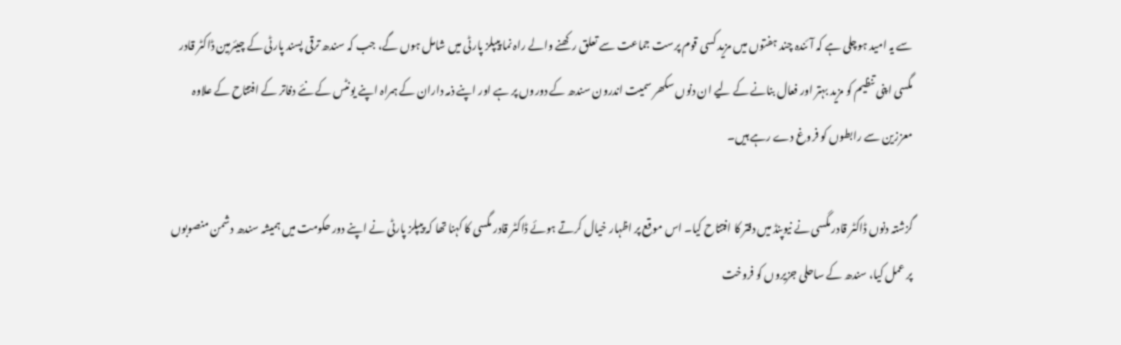سے یہ امید ہوچلی ہے کہ آئندہ چند ہفتوں میں مزید کسی قوم پرست جماعت سے تعلق رکھنے والے راہ نما پیپلز پارٹی میں شامل ہوں گے، جب کہ سندھ ترقی پسند پارٹی کے چیئرمین ڈاکٹر قادر مگسی اپنی تنظیم کو مزید بہتر اور فعال بنانے کے لیے ان دنوں سکھر سمیت اندرون سندھ کے دوروں پر ہے اور اپنے ذمہ داران کے ہمراہ اپنے یونٹس کے نئے دفاتر کے افتتاح کے علاوہ معززین سے رابطوں کو فروغ دے رہے ہیں۔

گزشتہ دنوں ڈاکٹر قادر مگسی نے نیوپنڈ میں دفتر کا افتتاح کیا۔ اس موقع پر اظہار خیال کرتے ہوئے ڈاکٹر قادر مگسی کا کہنا تھا کہ پیپلز پارٹی نے اپنے دور حکومت میں ہمیشہ سندھ دشمن منصوبوں پر عمل کیا، سندھ کے ساحلی جزیروں کو فروخت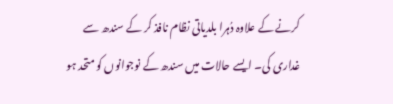کرنے کے علاوہ دُہرا بلدیاتی نظام نافذ کر کے سندھ سے غداری کی۔ ایسے حالات میں سندھ کے نوجوانوں کو متحد ہو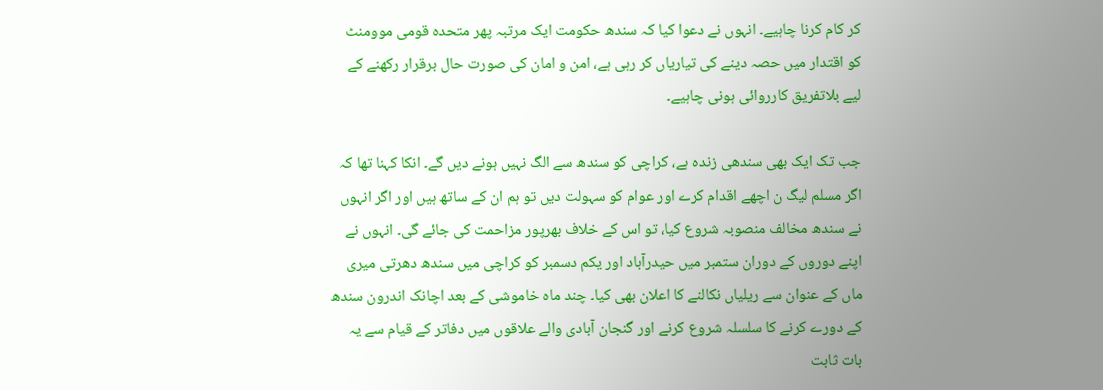کر کام کرنا چاہیے۔ انہوں نے دعوا کیا کہ سندھ حکومت ایک مرتبہ پھر متحدہ قومی موومنٹ کو اقتدار میں حصہ دینے کی تیاریاں کر رہی ہے، امن و امان کی صورت حال برقرار رکھنے کے لیے بلاتفریق کارروائی ہونی چاہیے۔

جب تک ایک بھی سندھی زندہ ہے، کراچی کو سندھ سے الگ نہیں ہونے دیں گے۔ انکا کہنا تھا کہ اگر مسلم لیگ ن اچھے اقدام کرے اور عوام کو سہولت دیں تو ہم ان کے ساتھ ہیں اور اگر انہوں نے سندھ مخالف منصوبہ شروع کیا، تو اس کے خلاف بھرپور مزاحمت کی جائے گی۔ انہوں نے اپنے دوروں کے دوران ستمبر میں حیدرآباد اور یکم دسمبر کو کراچی میں سندھ دھرتی میری ماں کے عنوان سے ریلیاں نکالنے کا اعلان بھی کیا۔ چند ماہ خاموشی کے بعد اچانک اندرون سندھ کے دورے کرنے کا سلسلہ شروع کرنے اور گنجان آبادی والے علاقوں میں دفاتر کے قیام سے یہ بات ثابت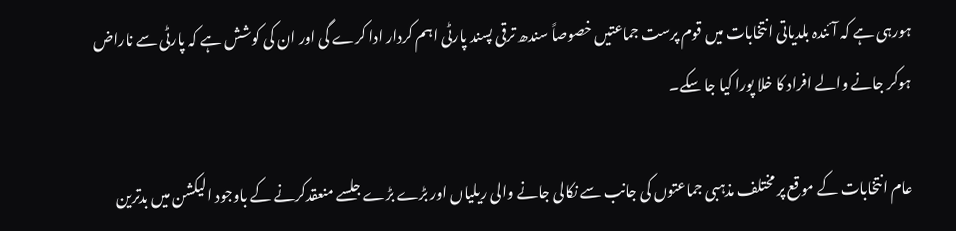ہورہی ہے کہ آئندہ بلدیاتی انتخابات میں قوم پرست جماعتیں خصوصاً سندھ ترقی پسند پارٹی اہم کردار ادا کرے گی اور ان کی کوشش ہے کہ پارٹی سے ناراض ہوکر جانے والے افراد کا خلا پورا کیا جا سکے۔

عام انتخابات کے موقع پر مختلف مذہبی جماعتوں کی جانب سے نکالی جانے والی ریلیاں اور بڑے بڑے جلسے منعقدکرنے کے باوجود الیکشن میں بدترین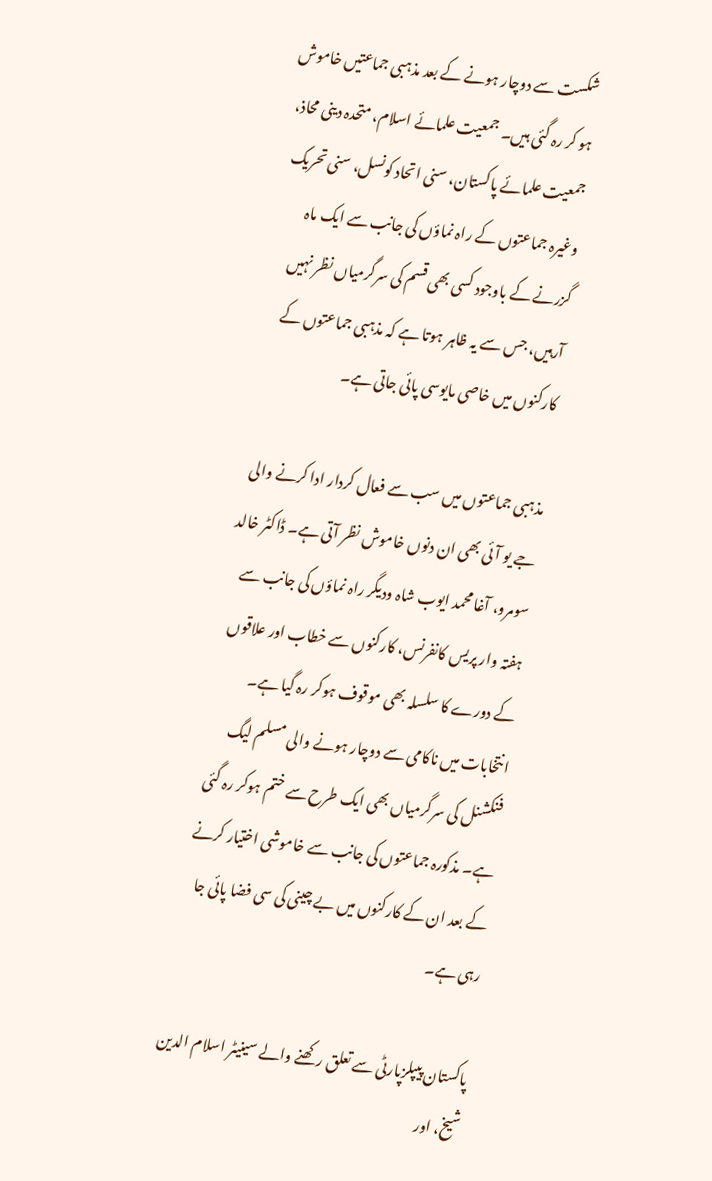شکست سے دوچار ہونے کے بعد مذہبی جماعتیں خاموش ہو کر رہ گئی ہیں۔ جمعیت علمائے اسلام، متحدہ دینی محاذ، جمعیت علمائے پاکستان، سنی اتحاد کونسل، سنی تحریک وغیرہ جماعتوں کے راہ نماؤں کی جانب سے ایک ماہ گزرنے کے باوجود کسی بھی قسم کی سرگرمیاں نظر نہیں آرہیں، جس سے یہ ظاہر ہوتا ہے کہ مذہبی جماعتوں کے کارکنوں میں خاصی مایوسی پائی جاتی ہے۔

مذہبی جماعتوں میں سب سے فعال کردار ادا کرنے والی جے یو آئی بھی ان دنوں خاموش نظر آتی ہے۔ ڈاکٹر خالد سومرو، آغا محمد ایوب شاہ ودیگر راہ نماؤں کی جانب سے ہفتہ وار پریس کانفرنس، کارکنوں سے خطاب اور علاقوں کے دورے کا سلسلہ بھی موقوف ہوکر رہ گیا ہے۔ انتخابات میں ناکامی سے دوچار ہونے والی مسلم لیگ فنکشنل کی سرگرمیاں بھی ایک طرح سے ختم ہوکر رہ گئی ہے۔ مذکورہ جماعتوں کی جانب سے خاموشی اختیار کرنے کے بعد ان کے کارکنوں میں بے چینی کی سی فضا پائی جا رہی ہے۔

پاکستان پیپلزپارٹی سے تعلق رکھنے والے سینیٹر اسلام الدین شیخ، اور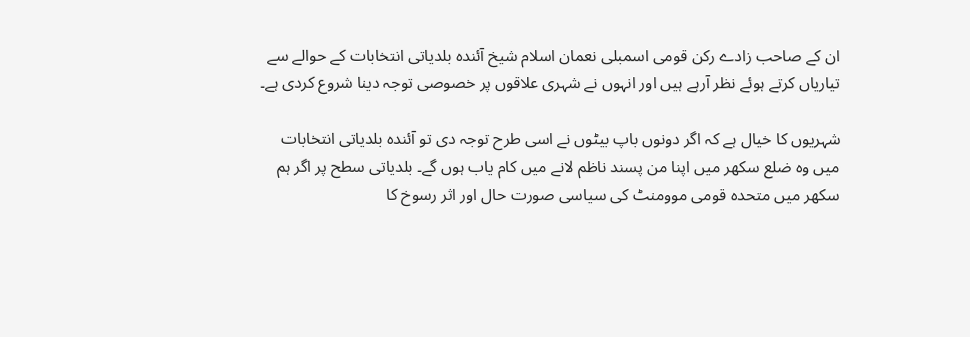ان کے صاحب زادے رکن قومی اسمبلی نعمان اسلام شیخ آئندہ بلدیاتی انتخابات کے حوالے سے تیاریاں کرتے ہوئے نظر آرہے ہیں اور انہوں نے شہری علاقوں پر خصوصی توجہ دینا شروع کردی ہے۔

شہریوں کا خیال ہے کہ اگر دونوں باپ بیٹوں نے اسی طرح توجہ دی تو آئندہ بلدیاتی انتخابات میں وہ ضلع سکھر میں اپنا من پسند ناظم لانے میں کام یاب ہوں گے۔ بلدیاتی سطح پر اگر ہم سکھر میں متحدہ قومی موومنٹ کی سیاسی صورت حال اور اثر رسوخ کا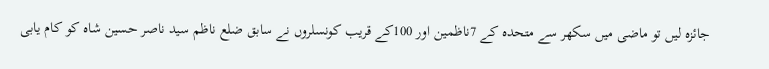جائزہ لیں تو ماضی میں سکھر سے متحدہ کے 7ناظمین اور 100کے قریب کونسلروں نے سابق ضلع ناظم سید ناصر حسین شاہ کو کام یابی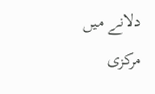دلانے میں مرکزی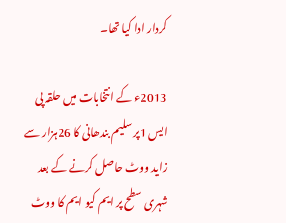کردار ادا کیا تھا۔

2013ء کے انتخابات میں حلقہ پی ایس 1پر سلیم بندھانی کا 26ہزار سے زاید ووٹ حاصل کرنے کے بعد شہری سطح پر ایم کیو ایم کا ووٹ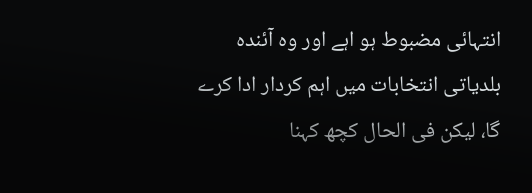انتہائی مضبوط ہو اہے اور وہ آئندہ بلدیاتی انتخابات میں اہم کردار ادا کرے گا، لیکن فی الحال کچھ کہنا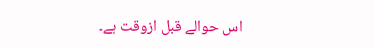اس حوالے قبل ازوقت ہے۔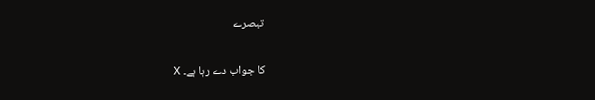تبصرے

کا جواب دے رہا ہے۔ X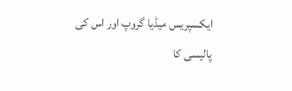ایکسپریس میڈیا گروپ اور اس کی پالیسی کا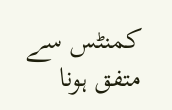کمنٹس سے متفق ہونا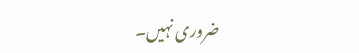ضروری نہیں۔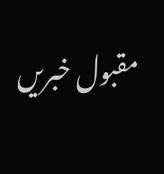مقبول خبریں